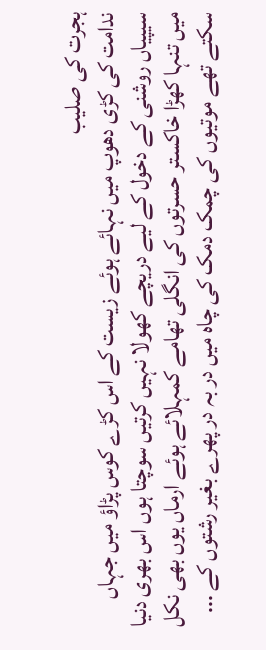ہجرت کی صلیب
ندامت کی کڑی دھوپ میں نہائے ہوئے زیست کے اس کڑے کوس پڑاؤ میں جہاں سیپیاں روشنی کے دخول کے لیے دریچے کھولا نہیں کرتیں سوچتا ہوں اس بھری دنیا میں تنہا کھڑا خاکستر حسرتوں کی انگلی تھامے کمہلائے ہوئے ارماں یوں بھی نکل سکتے تھے موتیوں کی چمک دمک کی چاہ میں در بہ در پھرے بغیر رشتوں کے ...